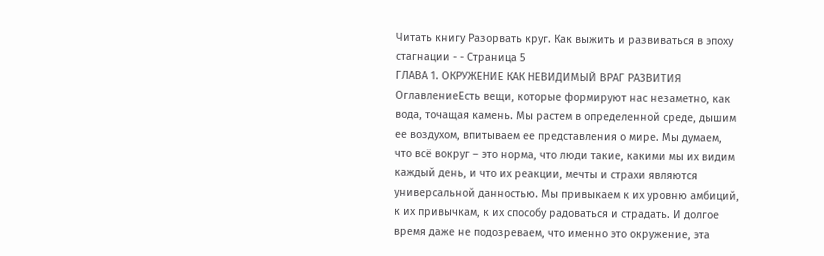Читать книгу Разорвать круг. Как выжить и развиваться в эпоху стагнации - - Страница 5
ГЛАВА 1. ОКРУЖЕНИЕ КАК НЕВИДИМЫЙ ВРАГ РАЗВИТИЯ
ОглавлениеЕсть вещи, которые формируют нас незаметно, как вода, точащая камень. Мы растем в определенной среде, дышим ее воздухом, впитываем ее представления о мире. Мы думаем, что всё вокруг – это норма, что люди такие, какими мы их видим каждый день, и что их реакции, мечты и страхи являются универсальной данностью. Мы привыкаем к их уровню амбиций, к их привычкам, к их способу радоваться и страдать. И долгое время даже не подозреваем, что именно это окружение, эта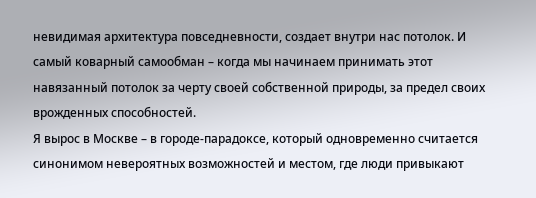невидимая архитектура повседневности, создает внутри нас потолок. И самый коварный самообман – когда мы начинаем принимать этот навязанный потолок за черту своей собственной природы, за предел своих врожденных способностей.
Я вырос в Москве – в городе-парадоксе, который одновременно считается синонимом невероятных возможностей и местом, где люди привыкают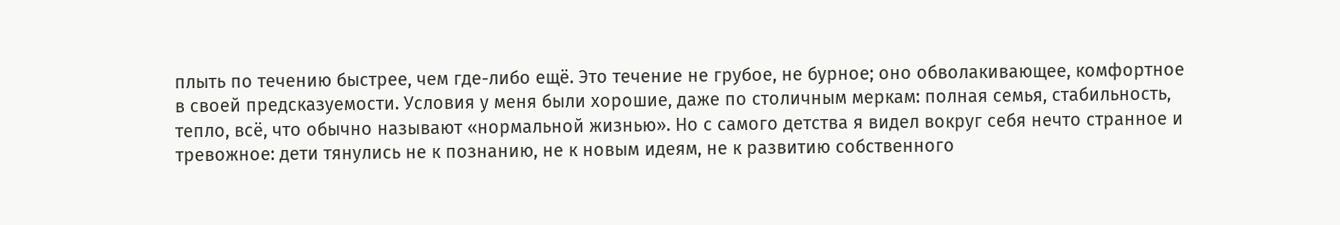плыть по течению быстрее, чем где-либо ещё. Это течение не грубое, не бурное; оно обволакивающее, комфортное в своей предсказуемости. Условия у меня были хорошие, даже по столичным меркам: полная семья, стабильность, тепло, всё, что обычно называют «нормальной жизнью». Но с самого детства я видел вокруг себя нечто странное и тревожное: дети тянулись не к познанию, не к новым идеям, не к развитию собственного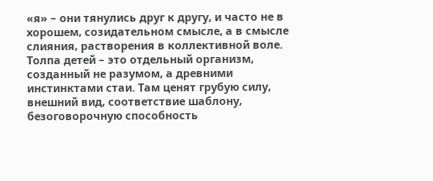«я» – они тянулись друг к другу, и часто не в хорошем, созидательном смысле, а в смысле слияния, растворения в коллективной воле.
Толпа детей – это отдельный организм, созданный не разумом, а древними инстинктами стаи. Там ценят грубую силу, внешний вид, соответствие шаблону, безоговорочную способность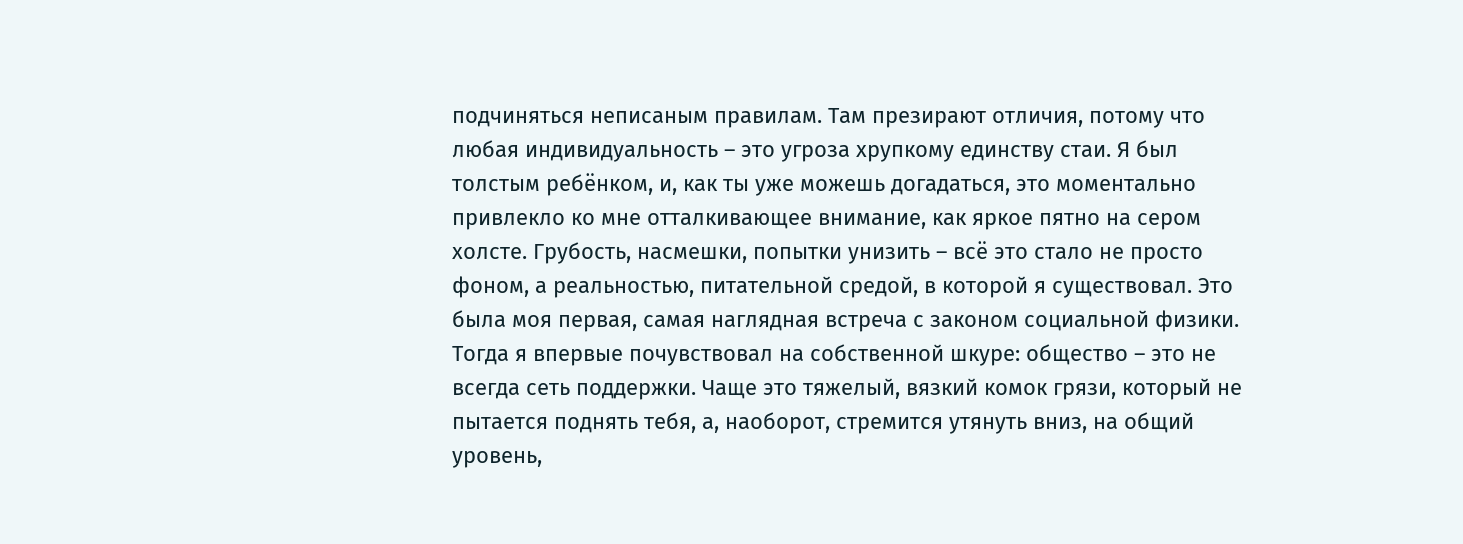подчиняться неписаным правилам. Там презирают отличия, потому что любая индивидуальность – это угроза хрупкому единству стаи. Я был толстым ребёнком, и, как ты уже можешь догадаться, это моментально привлекло ко мне отталкивающее внимание, как яркое пятно на сером холсте. Грубость, насмешки, попытки унизить – всё это стало не просто фоном, а реальностью, питательной средой, в которой я существовал. Это была моя первая, самая наглядная встреча с законом социальной физики.
Тогда я впервые почувствовал на собственной шкуре: общество – это не всегда сеть поддержки. Чаще это тяжелый, вязкий комок грязи, который не пытается поднять тебя, а, наоборот, стремится утянуть вниз, на общий уровень,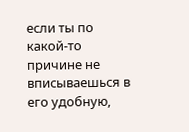если ты по какой-то причине не вписываешься в его удобную,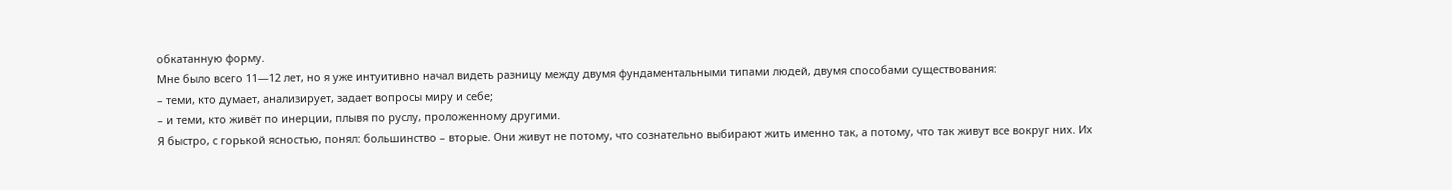обкатанную форму.
Мне было всего 11—12 лет, но я уже интуитивно начал видеть разницу между двумя фундаментальными типами людей, двумя способами существования:
– теми, кто думает, анализирует, задает вопросы миру и себе;
– и теми, кто живёт по инерции, плывя по руслу, проложенному другими.
Я быстро, с горькой ясностью, понял: большинство – вторые. Они живут не потому, что сознательно выбирают жить именно так, а потому, что так живут все вокруг них. Их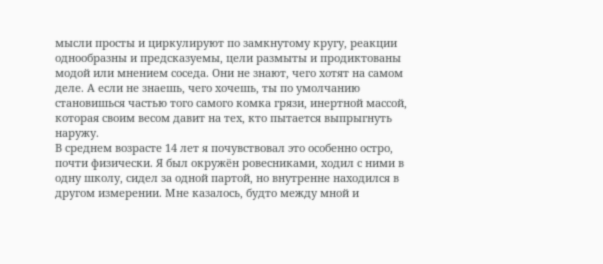мысли просты и циркулируют по замкнутому кругу, реакции однообразны и предсказуемы, цели размыты и продиктованы модой или мнением соседа. Они не знают, чего хотят на самом деле. А если не знаешь, чего хочешь, ты по умолчанию становишься частью того самого комка грязи, инертной массой, которая своим весом давит на тех, кто пытается выпрыгнуть наружу.
В среднем возрасте 14 лет я почувствовал это особенно остро, почти физически. Я был окружён ровесниками, ходил с ними в одну школу, сидел за одной партой, но внутренне находился в другом измерении. Мне казалось, будто между мной и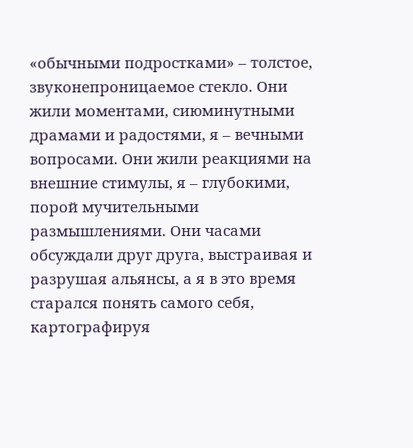«обычными подростками» – толстое, звуконепроницаемое стекло. Они жили моментами, сиюминутными драмами и радостями, я – вечными вопросами. Они жили реакциями на внешние стимулы, я – глубокими, порой мучительными размышлениями. Они часами обсуждали друг друга, выстраивая и разрушая альянсы, а я в это время старался понять самого себя, картографируя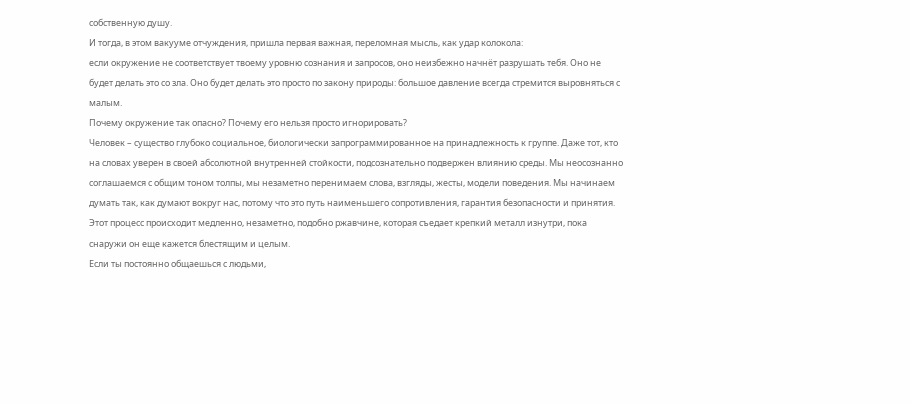собственную душу.
И тогда, в этом вакууме отчуждения, пришла первая важная, переломная мысль, как удар колокола:
если окружение не соответствует твоему уровню сознания и запросов, оно неизбежно начнёт разрушать тебя. Оно не будет делать это со зла. Оно будет делать это просто по закону природы: большое давление всегда стремится выровняться с малым.
Почему окружение так опасно? Почему его нельзя просто игнорировать?
Человек – существо глубоко социальное, биологически запрограммированное на принадлежность к группе. Даже тот, кто на словах уверен в своей абсолютной внутренней стойкости, подсознательно подвержен влиянию среды. Мы неосознанно соглашаемся с общим тоном толпы, мы незаметно перенимаем слова, взгляды, жесты, модели поведения. Мы начинаем думать так, как думают вокруг нас, потому что это путь наименьшего сопротивления, гарантия безопасности и принятия.
Этот процесс происходит медленно, незаметно, подобно ржавчине, которая съедает крепкий металл изнутри, пока снаружи он еще кажется блестящим и целым.
Если ты постоянно общаешься с людьми,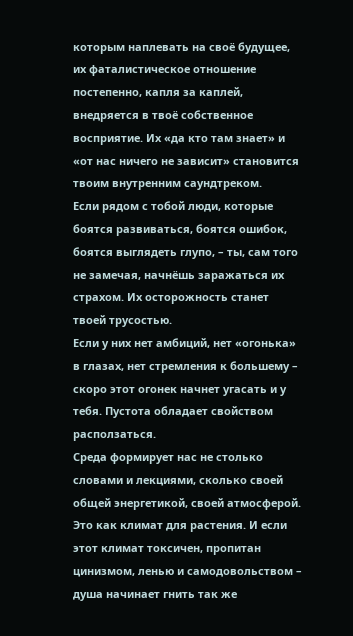которым наплевать на своё будущее, их фаталистическое отношение постепенно, капля за каплей, внедряется в твоё собственное восприятие. Их «да кто там знает» и «от нас ничего не зависит» становится твоим внутренним саундтреком.
Если рядом с тобой люди, которые боятся развиваться, боятся ошибок, боятся выглядеть глупо, – ты, сам того не замечая, начнёшь заражаться их страхом. Их осторожность станет твоей трусостью.
Если у них нет амбиций, нет «огонька» в глазах, нет стремления к большему – скоро этот огонек начнет угасать и у тебя. Пустота обладает свойством расползаться.
Среда формирует нас не столько словами и лекциями, сколько своей общей энергетикой, своей атмосферой. Это как климат для растения. И если этот климат токсичен, пропитан цинизмом, ленью и самодовольством – душа начинает гнить так же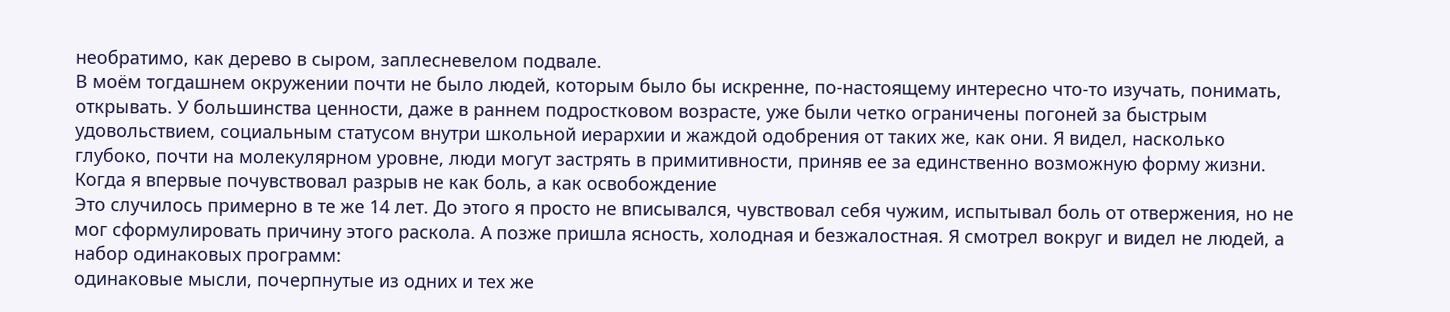необратимо, как дерево в сыром, заплесневелом подвале.
В моём тогдашнем окружении почти не было людей, которым было бы искренне, по-настоящему интересно что-то изучать, понимать, открывать. У большинства ценности, даже в раннем подростковом возрасте, уже были четко ограничены погоней за быстрым удовольствием, социальным статусом внутри школьной иерархии и жаждой одобрения от таких же, как они. Я видел, насколько глубоко, почти на молекулярном уровне, люди могут застрять в примитивности, приняв ее за единственно возможную форму жизни.
Когда я впервые почувствовал разрыв не как боль, а как освобождение
Это случилось примерно в те же 14 лет. До этого я просто не вписывался, чувствовал себя чужим, испытывал боль от отвержения, но не мог сформулировать причину этого раскола. А позже пришла ясность, холодная и безжалостная. Я смотрел вокруг и видел не людей, а набор одинаковых программ:
одинаковые мысли, почерпнутые из одних и тех же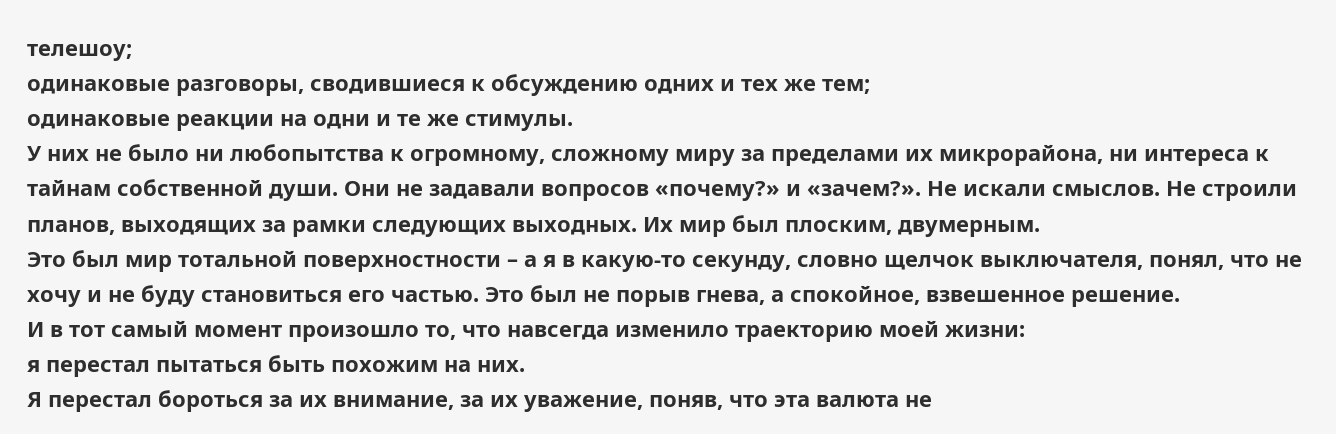телешоу;
одинаковые разговоры, сводившиеся к обсуждению одних и тех же тем;
одинаковые реакции на одни и те же стимулы.
У них не было ни любопытства к огромному, сложному миру за пределами их микрорайона, ни интереса к тайнам собственной души. Они не задавали вопросов «почему?» и «зачем?». Не искали смыслов. Не строили планов, выходящих за рамки следующих выходных. Их мир был плоским, двумерным.
Это был мир тотальной поверхностности – а я в какую-то секунду, словно щелчок выключателя, понял, что не хочу и не буду становиться его частью. Это был не порыв гнева, а спокойное, взвешенное решение.
И в тот самый момент произошло то, что навсегда изменило траекторию моей жизни:
я перестал пытаться быть похожим на них.
Я перестал бороться за их внимание, за их уважение, поняв, что эта валюта не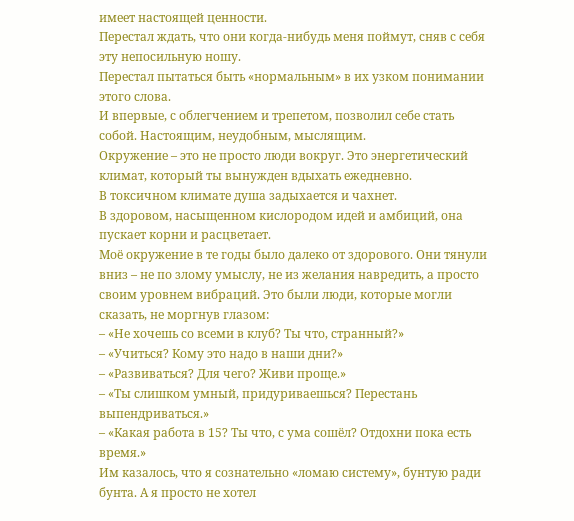имеет настоящей ценности.
Перестал ждать, что они когда-нибудь меня поймут, сняв с себя эту непосильную ношу.
Перестал пытаться быть «нормальным» в их узком понимании этого слова.
И впервые, с облегчением и трепетом, позволил себе стать собой. Настоящим, неудобным, мыслящим.
Окружение – это не просто люди вокруг. Это энергетический климат, который ты вынужден вдыхать ежедневно.
В токсичном климате душа задыхается и чахнет.
В здоровом, насыщенном кислородом идей и амбиций, она пускает корни и расцветает.
Моё окружение в те годы было далеко от здорового. Они тянули вниз – не по злому умыслу, не из желания навредить, а просто своим уровнем вибраций. Это были люди, которые могли сказать, не моргнув глазом:
– «Не хочешь со всеми в клуб? Ты что, странный?»
– «Учиться? Кому это надо в наши дни?»
– «Развиваться? Для чего? Живи проще.»
– «Ты слишком умный, придуриваешься? Перестань выпендриваться.»
– «Какая работа в 15? Ты что, с ума сошёл? Отдохни пока есть время.»
Им казалось, что я сознательно «ломаю систему», бунтую ради бунта. А я просто не хотел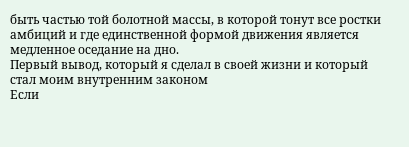быть частью той болотной массы, в которой тонут все ростки амбиций и где единственной формой движения является медленное оседание на дно.
Первый вывод, который я сделал в своей жизни и который стал моим внутренним законом
Если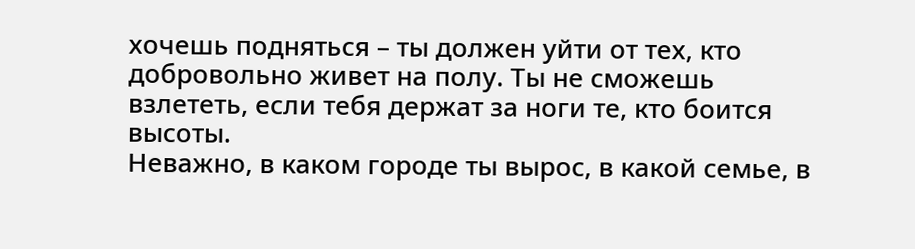хочешь подняться – ты должен уйти от тех, кто добровольно живет на полу. Ты не сможешь взлететь, если тебя держат за ноги те, кто боится высоты.
Неважно, в каком городе ты вырос, в какой семье, в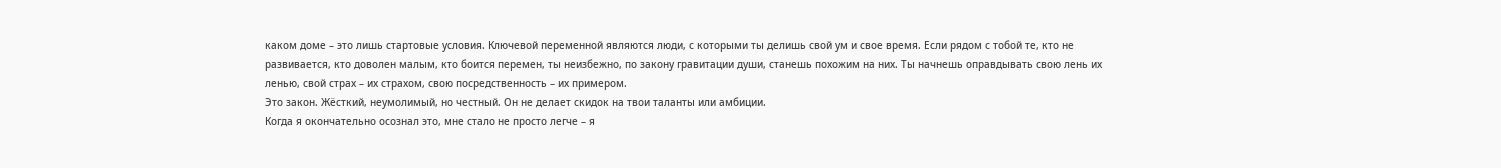каком доме – это лишь стартовые условия. Ключевой переменной являются люди, с которыми ты делишь свой ум и свое время. Если рядом с тобой те, кто не развивается, кто доволен малым, кто боится перемен, ты неизбежно, по закону гравитации души, станешь похожим на них. Ты начнешь оправдывать свою лень их ленью, свой страх – их страхом, свою посредственность – их примером.
Это закон. Жёсткий, неумолимый, но честный. Он не делает скидок на твои таланты или амбиции.
Когда я окончательно осознал это, мне стало не просто легче – я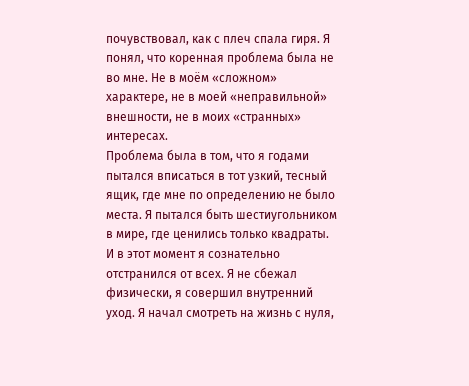почувствовал, как с плеч спала гиря. Я понял, что коренная проблема была не во мне. Не в моём «сложном» характере, не в моей «неправильной» внешности, не в моих «странных» интересах.
Проблема была в том, что я годами пытался вписаться в тот узкий, тесный ящик, где мне по определению не было места. Я пытался быть шестиугольником в мире, где ценились только квадраты.
И в этот момент я сознательно отстранился от всех. Я не сбежал физически, я совершил внутренний уход. Я начал смотреть на жизнь с нуля,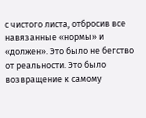с чистого листа, отбросив все навязанные «нормы» и «должен». Это было не бегство от реальности. Это было возвращение к самому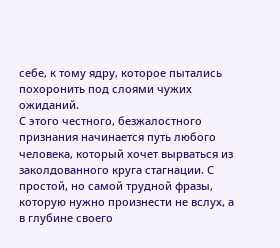себе, к тому ядру, которое пытались похоронить под слоями чужих ожиданий.
С этого честного, безжалостного признания начинается путь любого человека, который хочет вырваться из заколдованного круга стагнации. С простой, но самой трудной фразы, которую нужно произнести не вслух, а в глубине своего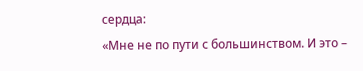сердца:
«Мне не по пути с большинством. И это –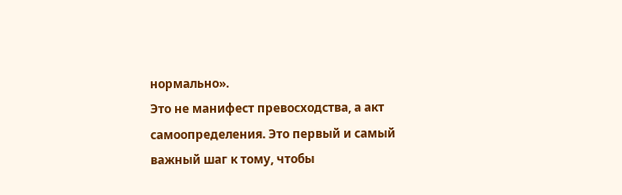нормально».
Это не манифест превосходства, а акт самоопределения. Это первый и самый важный шаг к тому, чтобы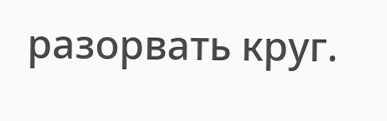разорвать круг.